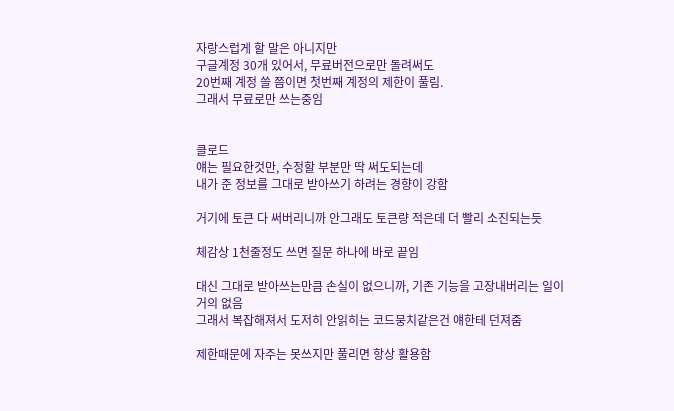자랑스럽게 할 말은 아니지만
구글계정 30개 있어서, 무료버전으로만 돌려써도
20번째 계정 쓸 쯤이면 첫번째 계정의 제한이 풀림.
그래서 무료로만 쓰는중임


클로드
얘는 필요한것만, 수정할 부분만 딱 써도되는데
내가 준 정보를 그대로 받아쓰기 하려는 경향이 강함

거기에 토큰 다 써버리니까 안그래도 토큰량 적은데 더 빨리 소진되는듯

체감상 1천줄정도 쓰면 질문 하나에 바로 끝임

대신 그대로 받아쓰는만큼 손실이 없으니까, 기존 기능을 고장내버리는 일이 거의 없음
그래서 복잡해져서 도저히 안읽히는 코드뭉치같은건 얘한테 던져줌

제한때문에 자주는 못쓰지만 풀리면 항상 활용함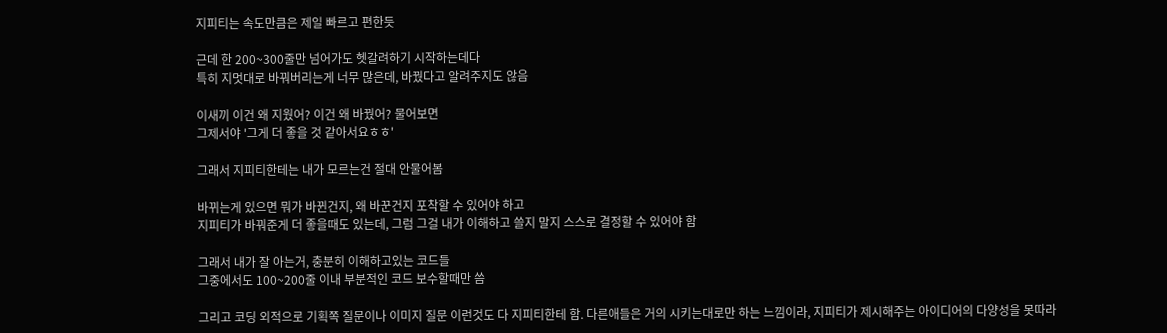지피티는 속도만큼은 제일 빠르고 편한듯

근데 한 200~300줄만 넘어가도 헷갈려하기 시작하는데다
특히 지멋대로 바꿔버리는게 너무 많은데, 바꿨다고 알려주지도 않음

이새끼 이건 왜 지웠어? 이건 왜 바꿨어? 물어보면
그제서야 '그게 더 좋을 것 같아서요ㅎㅎ'

그래서 지피티한테는 내가 모르는건 절대 안물어봄

바뀌는게 있으면 뭐가 바뀐건지, 왜 바꾼건지 포착할 수 있어야 하고
지피티가 바꿔준게 더 좋을때도 있는데, 그럼 그걸 내가 이해하고 쓸지 말지 스스로 결정할 수 있어야 함

그래서 내가 잘 아는거, 충분히 이해하고있는 코드들
그중에서도 100~200줄 이내 부분적인 코드 보수할때만 씀

그리고 코딩 외적으로 기획쪽 질문이나 이미지 질문 이런것도 다 지피티한테 함. 다른애들은 거의 시키는대로만 하는 느낌이라, 지피티가 제시해주는 아이디어의 다양성을 못따라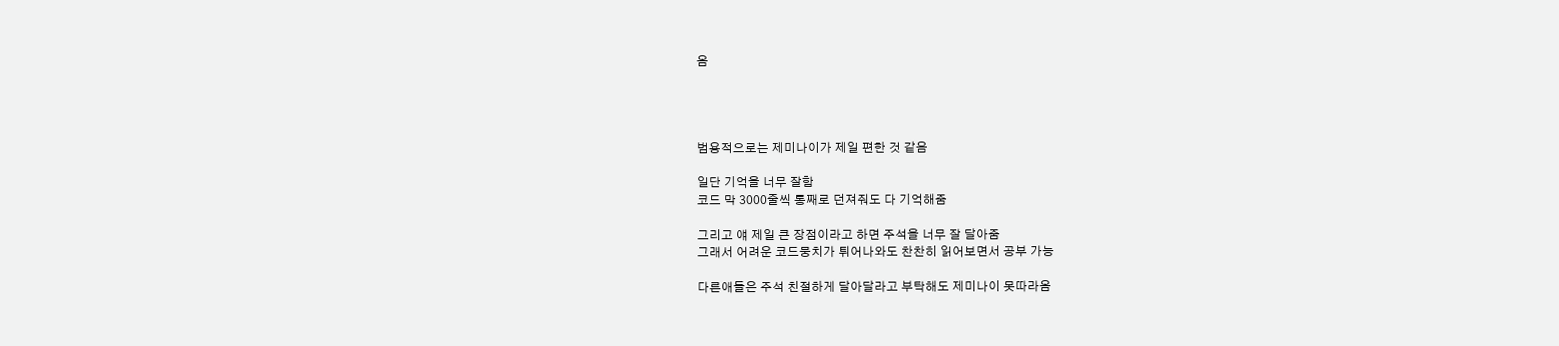옴




범용적으로는 제미나이가 제일 편한 것 같음

일단 기억을 너무 잘함
코드 막 3000줄씩 통째로 던져줘도 다 기억해줌

그리고 얘 제일 큰 장점이라고 하면 주석을 너무 잘 달아줌
그래서 어려운 코드뭉치가 튀어나와도 찬찬히 읽어보면서 공부 가능

다른애들은 주석 친절하게 달아달라고 부탁해도 제미나이 못따라옴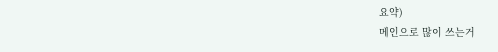요약)
메인으로 많이 쓰는거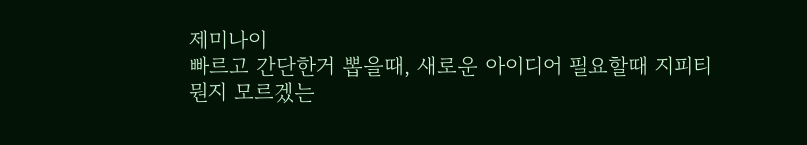제미나이
빠르고 간단한거 뽑을때, 새로운 아이디어 필요할때 지피티
뭔지 모르겠는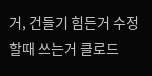거, 건들기 힘든거 수정할때 쓰는거 클로드